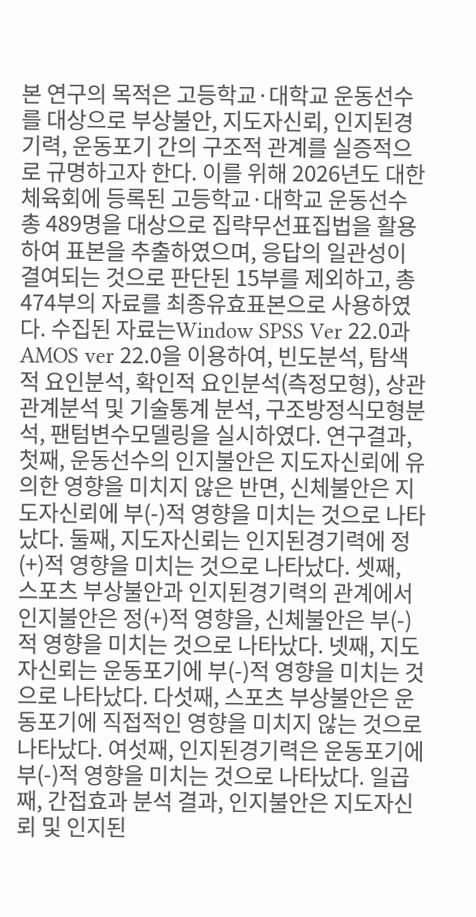본 연구의 목적은 고등학교·대학교 운동선수를 대상으로 부상불안, 지도자신뢰, 인지된경기력, 운동포기 간의 구조적 관계를 실증적으로 규명하고자 한다. 이를 위해 2026년도 대한체육회에 등록된 고등학교·대학교 운동선수 총 489명을 대상으로 집략무선표집법을 활용하여 표본을 추출하였으며, 응답의 일관성이 결여되는 것으로 판단된 15부를 제외하고, 총 474부의 자료를 최종유효표본으로 사용하였다. 수집된 자료는Window SPSS Ver 22.0과 AMOS ver 22.0을 이용하여, 빈도분석, 탐색적 요인분석, 확인적 요인분석(측정모형), 상관관계분석 및 기술통계 분석, 구조방정식모형분석, 팬텀변수모델링을 실시하였다. 연구결과, 첫째, 운동선수의 인지불안은 지도자신뢰에 유의한 영향을 미치지 않은 반면, 신체불안은 지도자신뢰에 부(-)적 영향을 미치는 것으로 나타났다. 둘째, 지도자신뢰는 인지된경기력에 정(+)적 영향을 미치는 것으로 나타났다. 셋째, 스포츠 부상불안과 인지된경기력의 관계에서 인지불안은 정(+)적 영향을, 신체불안은 부(-)적 영향을 미치는 것으로 나타났다. 넷째, 지도자신뢰는 운동포기에 부(-)적 영향을 미치는 것으로 나타났다. 다섯째, 스포츠 부상불안은 운동포기에 직접적인 영향을 미치지 않는 것으로 나타났다. 여섯째, 인지된경기력은 운동포기에 부(-)적 영향을 미치는 것으로 나타났다. 일곱째, 간접효과 분석 결과, 인지불안은 지도자신뢰 및 인지된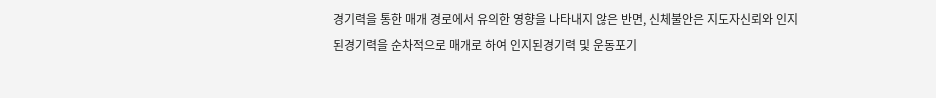경기력을 통한 매개 경로에서 유의한 영향을 나타내지 않은 반면, 신체불안은 지도자신뢰와 인지된경기력을 순차적으로 매개로 하여 인지된경기력 및 운동포기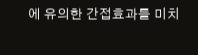에 유의한 간접효과를 미치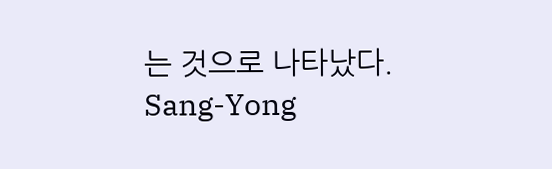는 것으로 나타났다.
Sang-Yong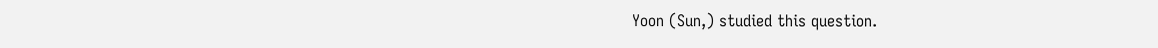Yoon (Sun,) studied this question.